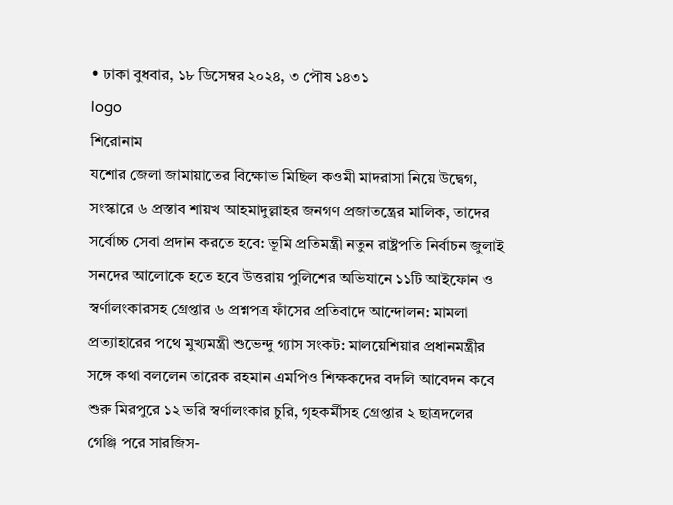• ঢাকা বুধবার, ১৮ ডিসেম্বর ২০২৪, ৩ পৌষ ১৪৩১
logo
শিরোনাম
যশোর জেলা জামায়াতের বিক্ষোভ মিছিল কওমী মাদরাসা নিয়ে উদ্বেগ, সংস্কারে ৬ প্রস্তাব শায়খ আহমাদুল্লাহর জনগণ প্রজাতন্ত্রের মালিক, তাদের সর্বোচ্চ সেবা প্রদান করতে হবে: ভূমি প্রতিমন্ত্রী নতুন রাষ্ট্রপতি নির্বাচন জুলাই সনদের আলোকে হতে হবে উত্তরায় পুলিশের অভিযানে ১১টি আইফোন ও স্বর্ণালংকারসহ গ্রেপ্তার ৬ প্রশ্নপত্র ফাঁসের প্রতিবাদে আন্দোলন: মামলা প্রত্যাহারের পথে মুখ্যমন্ত্রী শুভেন্দু গ্যাস সংকট: মালয়েশিয়ার প্রধানমন্ত্রীর সঙ্গে কথা বললেন তারেক রহমান এমপিও শিক্ষকদের বদলি আবেদন কবে শুরু মিরপুরে ১২ ভরি স্বর্ণালংকার চুরি, গৃহকর্মীসহ গ্রেপ্তার ২ ছাত্রদলের গেঞ্জি পরে সারজিস-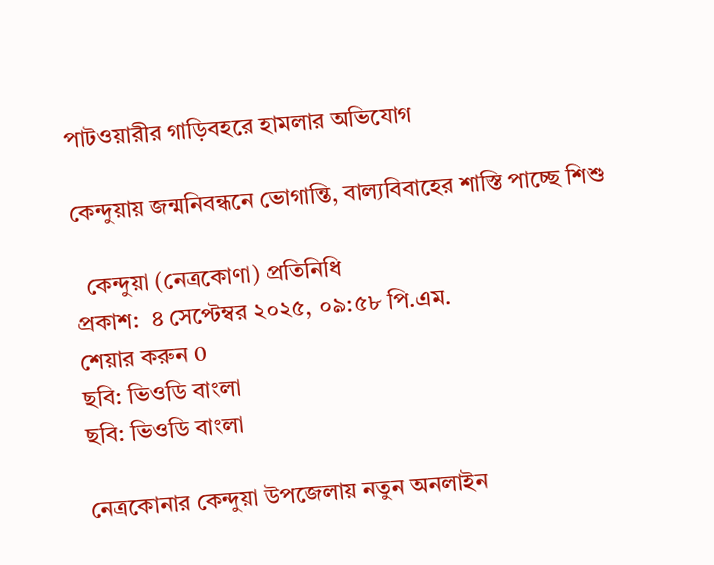পাটওয়ারীর গাড়িবহরে হামলার অভিযোগ

কেন্দুয়ায় জন্মনিবন্ধনে ভোগান্তি, বাল্যবিবাহের শাস্তি পাচ্ছে শিশু

  কেন্দুয়া (নেত্রকোণা) প্রতিনিধি
প্রকাশ:  ৪ সেপ্টেম্বর ২০২৫, ০৯:৫৮ পি.এম.
শেয়ার করুন 0
ছবি: ভিওডি বাংলা
ছবি: ভিওডি বাংলা

নেত্রকোনার কেন্দুয়া উপজেলায় নতুন অনলাইন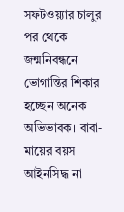সফটওয়্যার চালুর পর থেকে জন্মনিবন্ধনে ভোগান্তির শিকার হচ্ছেন অনেক অভিভাবক। বাবা-মায়ের বয়স আইনসিদ্ধ না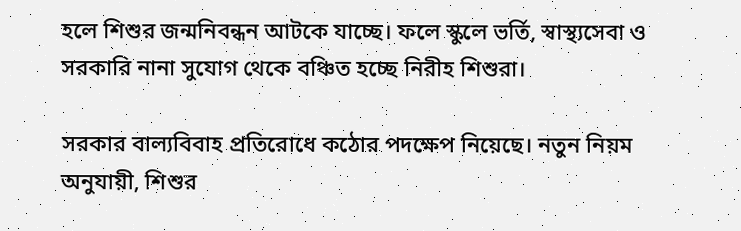হলে শিশুর জন্মনিবন্ধন আটকে যাচ্ছে। ফলে স্কুলে ভর্তি, স্বাস্থ্যসেবা ও সরকারি নানা সুযোগ থেকে বঞ্চিত হচ্ছে নিরীহ শিশুরা।

সরকার বাল্যবিবাহ প্রতিরোধে কঠোর পদক্ষেপ নিয়েছে। নতুন নিয়ম অনুযায়ী, শিশুর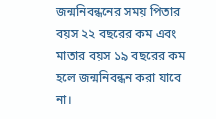জন্মনিবন্ধনের সময় পিতার বয়স ২২ বছরের কম এবং মাতার বয়স ১৯ বছরের কম হলে জন্মনিবন্ধন করা যাবে না।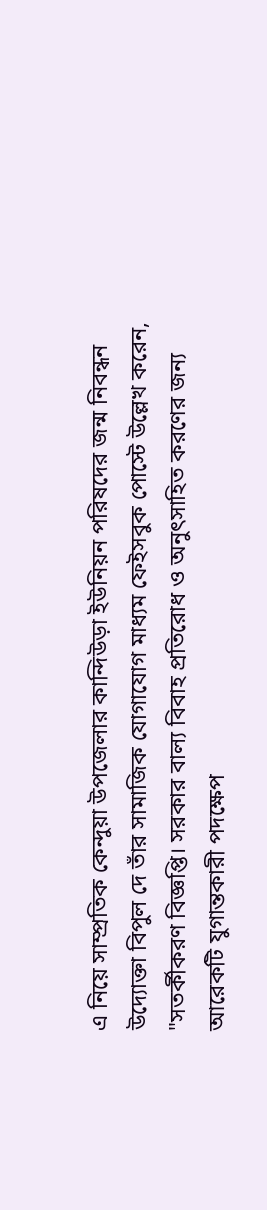এ নিয়ে সাম্প্রতিক কেন্দুয়া উপজেলার কান্দিউড়া ইউনিয়ন পরিষদের জন্ম নিবন্ধন উদ্যোক্তা বিপুল দে তাঁর সামাজিক যোগাযোগ মাধ্যম ফেইসবুক পোস্টে উল্লেখ করেন, "সতর্কীকরণ বিজ্ঞপ্তি। সরকার বাল্য বিবাহ প্রতিরোধ ও অনুৎসাহিত করণের জন্য আরেকটি যুগান্তকারী পদক্ষেপ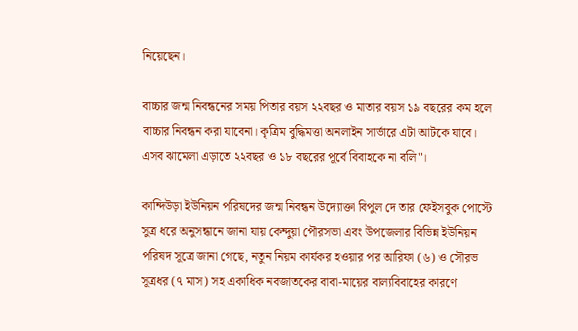নিয়েছেন।

বাচ্চার জন্ম নিবন্ধনের সময় পিতার বয়স ২২বছর ও মাতার বয়স ১৯ বছরের কম হলে বাচ্চার নিবন্ধন করা যাবেনা। কৃত্রিম বুদ্ধিমত্তা অনলাইন সার্ভারে এটা আটকে যাবে। এসব ঝামেলা এড়াতে ২২বছর ও ১৮ বছরের পূর্বে বিবাহকে না বলি"।

কান্দিউড়া ইউনিয়ন পরিষদের জন্ম নিবন্ধন উদ্যোক্তা বিপুল দে তার ফেইসবুক পোস্টে সুত্র ধরে অনুসন্ধানে জানা যায় কেন্দুয়া পৌরসভা এবং উপজেলার বিভিন্ন ইউনিয়ন পরিষদ সূত্রে জানা গেছে, নতুন নিয়ম কার্যকর হওয়ার পর আরিফা (৬) ও সৌরভ সূত্রধর (৭ মাস) সহ একাধিক নবজাতকের বাবা-মায়ের বাল্যবিবাহের কারণে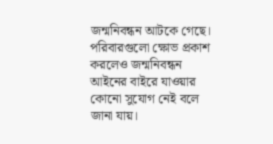জন্মনিবন্ধন আটকে গেছে। পরিবারগুলো ক্ষোভ প্রকাশ করলেও জন্মনিবন্ধন আইনের বাইরে যাওয়ার কোনো সুযোগ নেই বলে জানা যায়।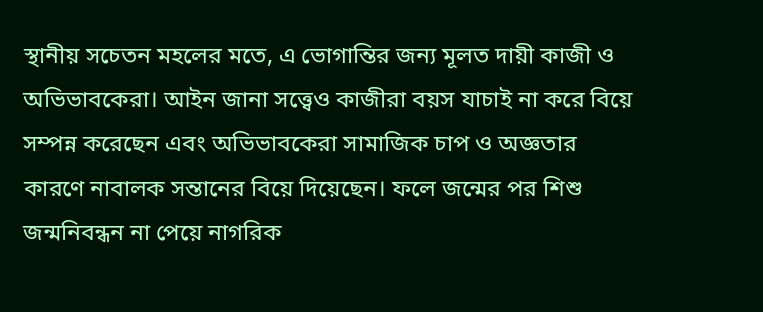স্থানীয় সচেতন মহলের মতে, এ ভোগান্তির জন্য মূলত দায়ী কাজী ও অভিভাবকেরা। আইন জানা সত্ত্বেও কাজীরা বয়স যাচাই না করে বিয়ে সম্পন্ন করেছেন এবং অভিভাবকেরা সামাজিক চাপ ও অজ্ঞতার কারণে নাবালক সন্তানের বিয়ে দিয়েছেন। ফলে জন্মের পর শিশু জন্মনিবন্ধন না পেয়ে নাগরিক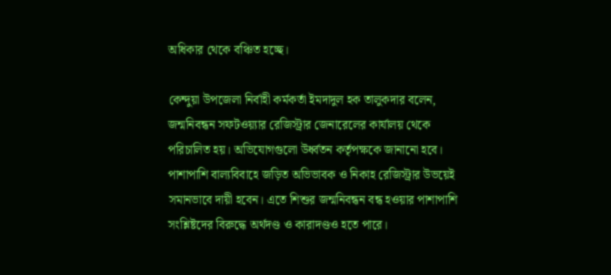অধিকার থেকে বঞ্চিত হচ্ছে।

কেন্দুয়া উপজেলা নির্বাহী কর্মকর্তা ইমদাদুল হক তালুকদার বলেন, জন্মনিবন্ধন সফটওয়্যার রেজিস্ট্রার জেনারেলের কার্যালয় থেকে পরিচালিত হয়। অভিযোগগুলো উর্ধ্বতন কর্তৃপক্ষকে জানানো হবে। পাশাপাশি বাল্যবিবাহে জড়িত অভিভাবক ও নিকাহ রেজিস্ট্রার উভয়েই সমানভাবে দায়ী হবেন। এতে শিশুর জন্মনিবন্ধন বন্ধ হওয়ার পাশাপাশি সংশ্লিষ্টদের বিরুদ্ধে অর্থদণ্ড ও কারাদণ্ডও হতে পারে।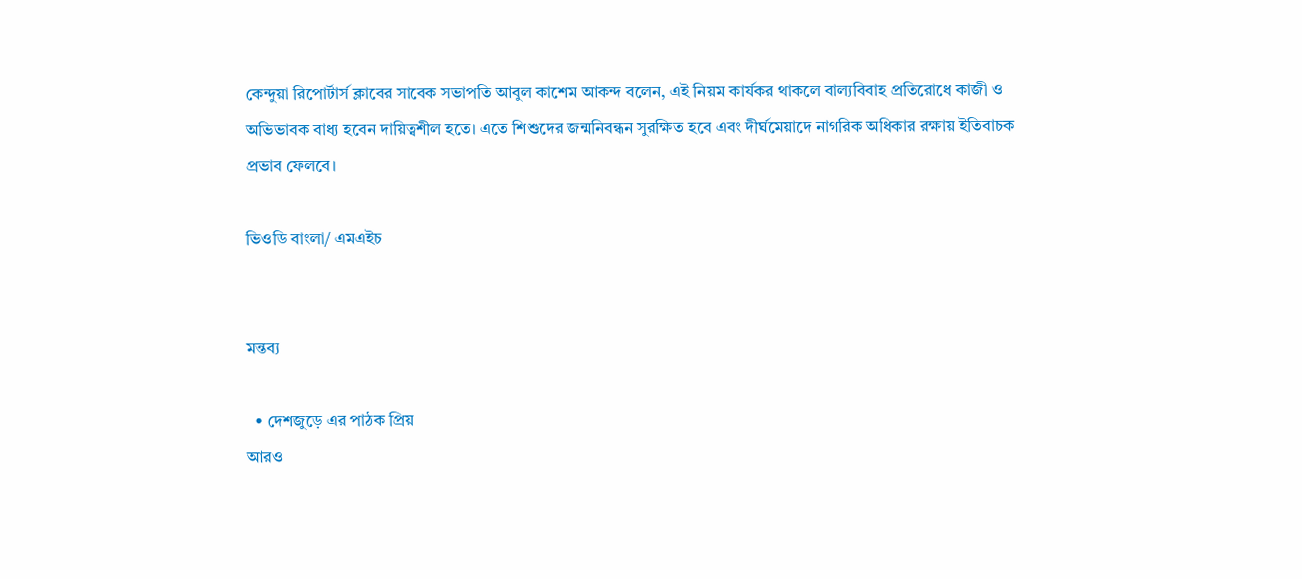কেন্দুয়া রিপোর্টার্স ক্লাবের সাবেক সভাপতি আবুল কাশেম আকন্দ বলেন, এই নিয়ম কার্যকর থাকলে বাল্যবিবাহ প্রতিরোধে কাজী ও অভিভাবক বাধ্য হবেন দায়িত্বশীল হতে। এতে শিশুদের জন্মনিবন্ধন সুরক্ষিত হবে এবং দীর্ঘমেয়াদে নাগরিক অধিকার রক্ষায় ইতিবাচক প্রভাব ফেলবে।

ভিওডি বাংলা/ এমএইচ


মন্তব্য

  • দেশজুড়ে এর পাঠক প্রিয়
আরও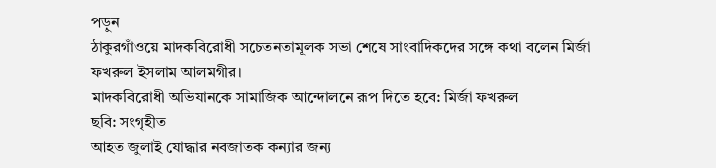পড়ুন
ঠাকুরগাঁওয়ে মাদকবিরোধী সচেতনতামূলক সভা শেষে সাংবাদিকদের সঙ্গে কথা বলেন মির্জা ফখরুল ইসলাম আলমগীর।
মাদকবিরোধী অভিযানকে সামাজিক আন্দোলনে রূপ দিতে হবে: মির্জা ফখরুল
ছবি: সংগৃহীত
আহত জুলাই যোদ্ধার নবজাতক কন্যার জন্য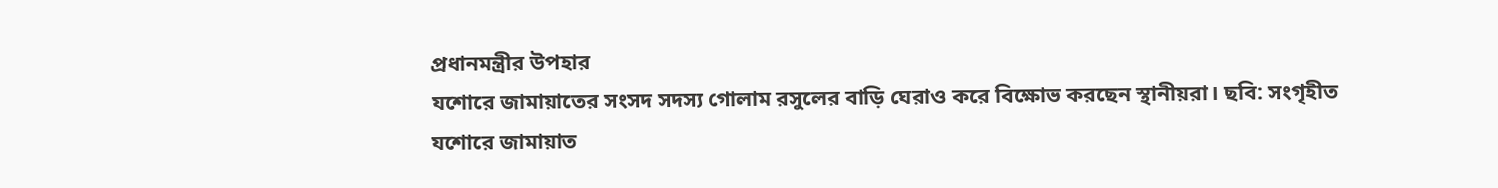প্রধানমন্ত্রীর উপহার
যশোরে জামায়াতের সংসদ সদস্য গোলাম রসুলের বাড়ি ঘেরাও করে বিক্ষোভ করছেন স্থানীয়রা। ছবি: সংগৃহীত
যশোরে জামায়াত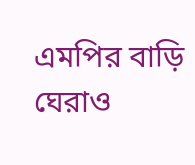এমপির বাড়ি ঘেরাও